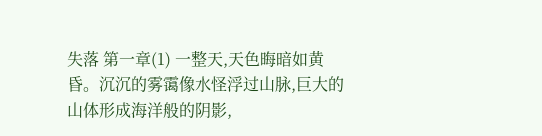失落 第一章(1) 一整天,天色晦暗如黄昏。沉沉的雾霭像水怪浮过山脉,巨大的山体形成海洋般的阴影,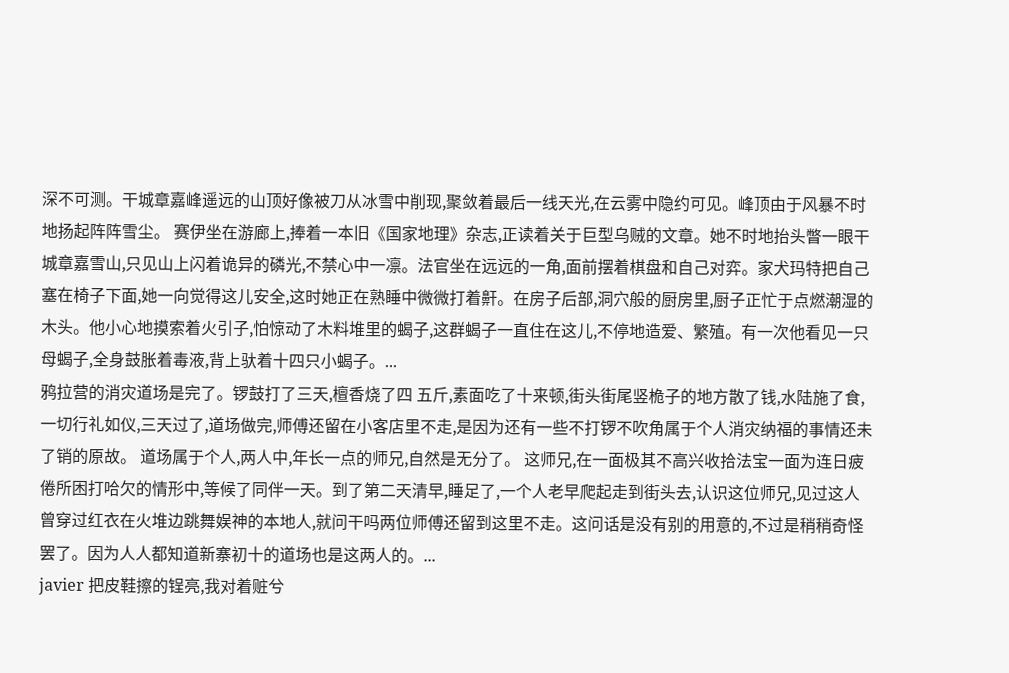深不可测。干城章嘉峰遥远的山顶好像被刀从冰雪中削现,聚敛着最后一线天光,在云雾中隐约可见。峰顶由于风暴不时地扬起阵阵雪尘。 赛伊坐在游廊上,捧着一本旧《国家地理》杂志,正读着关于巨型乌贼的文章。她不时地抬头瞥一眼干城章嘉雪山,只见山上闪着诡异的磷光,不禁心中一凛。法官坐在远远的一角,面前摆着棋盘和自己对弈。家犬玛特把自己塞在椅子下面,她一向觉得这儿安全,这时她正在熟睡中微微打着鼾。在房子后部,洞穴般的厨房里,厨子正忙于点燃潮湿的木头。他小心地摸索着火引子,怕惊动了木料堆里的蝎子,这群蝎子一直住在这儿,不停地造爱、繁殖。有一次他看见一只母蝎子,全身鼓胀着毒液,背上驮着十四只小蝎子。...
鸦拉营的消灾道场是完了。锣鼓打了三天,檀香烧了四 五斤,素面吃了十来顿,街头街尾竖桅子的地方散了钱,水陆施了食,一切行礼如仪,三天过了,道场做完,师傅还留在小客店里不走,是因为还有一些不打锣不吹角属于个人消灾纳福的事情还未了销的原故。 道场属于个人,两人中,年长一点的师兄,自然是无分了。 这师兄,在一面极其不高兴收拾法宝一面为连日疲倦所困打哈欠的情形中,等候了同伴一天。到了第二天清早,睡足了,一个人老早爬起走到街头去,认识这位师兄,见过这人曾穿过红衣在火堆边跳舞娱神的本地人,就问干吗两位师傅还留到这里不走。这问话是没有别的用意的,不过是稍稍奇怪罢了。因为人人都知道新寨初十的道场也是这两人的。...
javier 把皮鞋擦的锃亮,我对着赃兮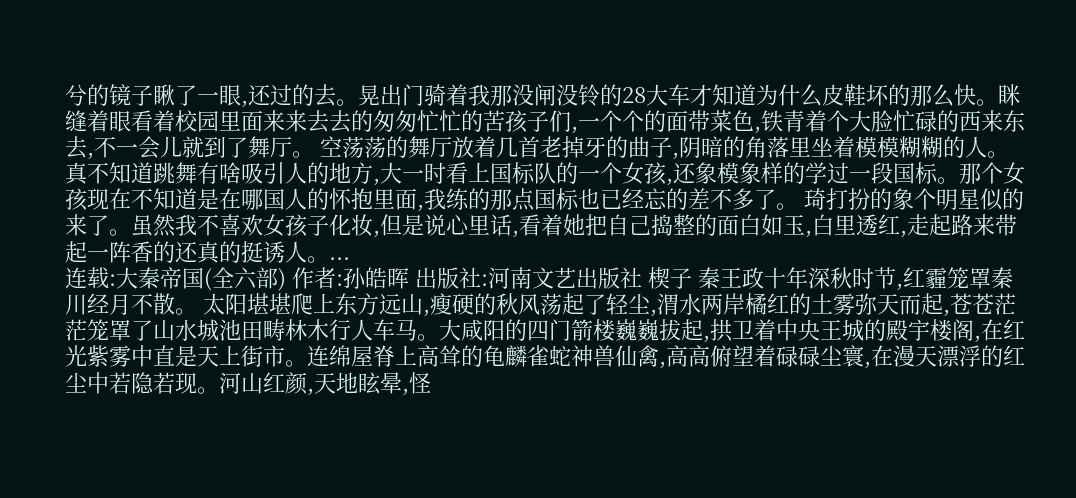兮的镜子瞅了一眼,还过的去。晃出门骑着我那没闸没铃的28大车才知道为什么皮鞋坏的那么快。眯缝着眼看着校园里面来来去去的匆匆忙忙的苦孩子们,一个个的面带菜色,铁青着个大脸忙碌的西来东去,不一会儿就到了舞厅。 空荡荡的舞厅放着几首老掉牙的曲子,阴暗的角落里坐着模模糊糊的人。真不知道跳舞有啥吸引人的地方,大一时看上国标队的一个女孩,还象模象样的学过一段国标。那个女孩现在不知道是在哪国人的怀抱里面,我练的那点国标也已经忘的差不多了。 琦打扮的象个明星似的来了。虽然我不喜欢女孩子化妆,但是说心里话,看着她把自己捣整的面白如玉,白里透红,走起路来带起一阵香的还真的挺诱人。...
连载:大秦帝国(全六部) 作者:孙皓晖 出版社:河南文艺出版社 楔子 秦王政十年深秋时节,红霾笼罩秦川经月不散。 太阳堪堪爬上东方远山,瘦硬的秋风荡起了轻尘,渭水两岸橘红的土雾弥天而起,苍苍茫茫笼罩了山水城池田畴林木行人车马。大咸阳的四门箭楼巍巍拔起,拱卫着中央王城的殿宇楼阁,在红光紫雾中直是天上街市。连绵屋脊上高耸的龟麟雀蛇神兽仙禽,高高俯望着碌碌尘寰,在漫天漂浮的红尘中若隐若现。河山红颜,天地眩晕,怪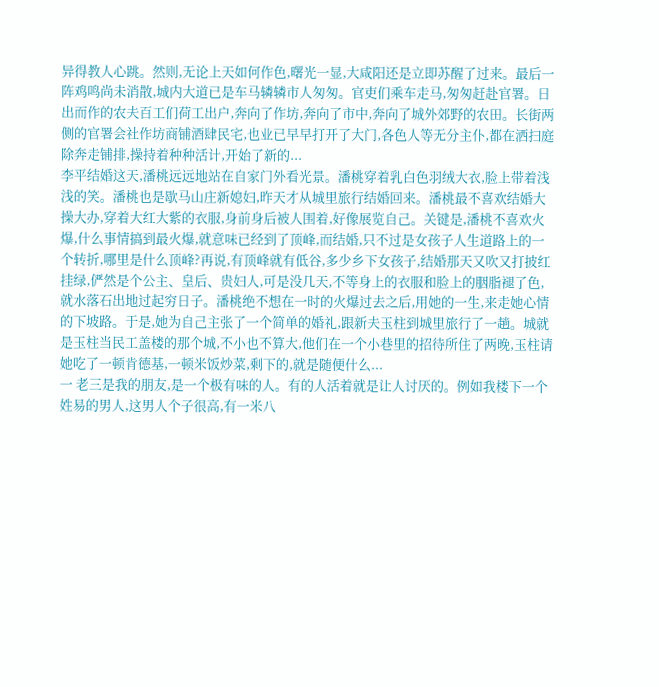异得教人心跳。然则,无论上天如何作色,曙光一显,大咸阳还是立即苏醒了过来。最后一阵鸡鸣尚未消散,城内大道已是车马辚辚市人匆匆。官吏们乘车走马,匆匆赶赴官署。日出而作的农夫百工们荷工出户,奔向了作坊,奔向了市中,奔向了城外郊野的农田。长街两侧的官署会社作坊商铺酒肆民宅,也业已早早打开了大门,各色人等无分主仆,都在洒扫庭除奔走铺排,操持着种种活计,开始了新的...
李平结婚这天,潘桃远远地站在自家门外看光景。潘桃穿着乳白色羽绒大衣,脸上带着浅浅的笑。潘桃也是歇马山庄新媳妇,昨天才从城里旅行结婚回来。潘桃最不喜欢结婚大操大办,穿着大红大紫的衣服,身前身后被人围着,好像展览自己。关键是,潘桃不喜欢火爆,什么事情搞到最火爆,就意味已经到了顶峰,而结婚,只不过是女孩子人生道路上的一个转折,哪里是什么顶峰?再说,有顶峰就有低谷,多少乡下女孩子,结婚那天又吹又打披红挂绿,俨然是个公主、皇后、贵妇人,可是没几天,不等身上的衣服和脸上的胭脂褪了色, 就水落石出地过起穷日子。潘桃绝不想在一时的火爆过去之后,用她的一生,来走她心情的下坡路。于是,她为自己主张了一个简单的婚礼,跟新夫玉柱到城里旅行了一趟。城就是玉柱当民工盖楼的那个城,不小也不算大,他们在一个小巷里的招待所住了两晚,玉柱请她吃了一顿肯德基,一顿米饭炒菜,剩下的,就是随便什么...
一 老三是我的朋友,是一个极有味的人。有的人活着就是让人讨厌的。例如我楼下一个姓易的男人,这男人个子很高,有一米八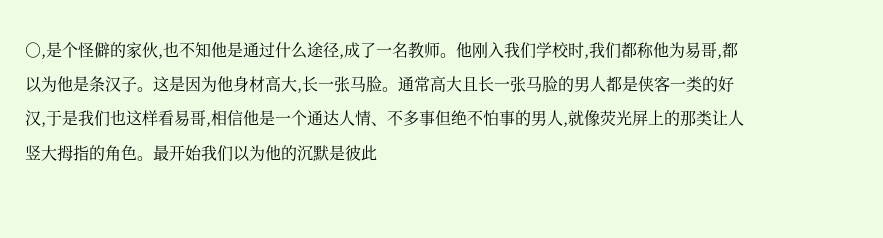○,是个怪僻的家伙,也不知他是通过什么途径,成了一名教师。他刚入我们学校时,我们都称他为易哥,都以为他是条汉子。这是因为他身材高大,长一张马脸。通常高大且长一张马脸的男人都是侠客一类的好汉,于是我们也这样看易哥,相信他是一个通达人情、不多事但绝不怕事的男人,就像荧光屏上的那类让人竖大拇指的角色。最开始我们以为他的沉默是彼此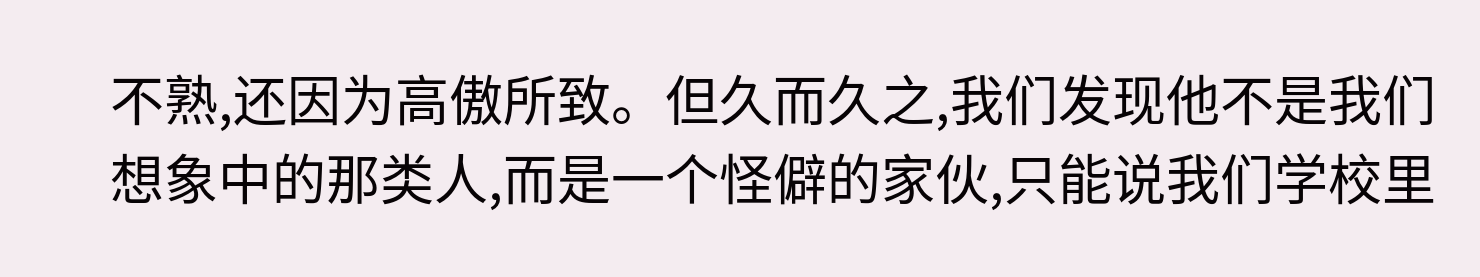不熟,还因为高傲所致。但久而久之,我们发现他不是我们想象中的那类人,而是一个怪僻的家伙,只能说我们学校里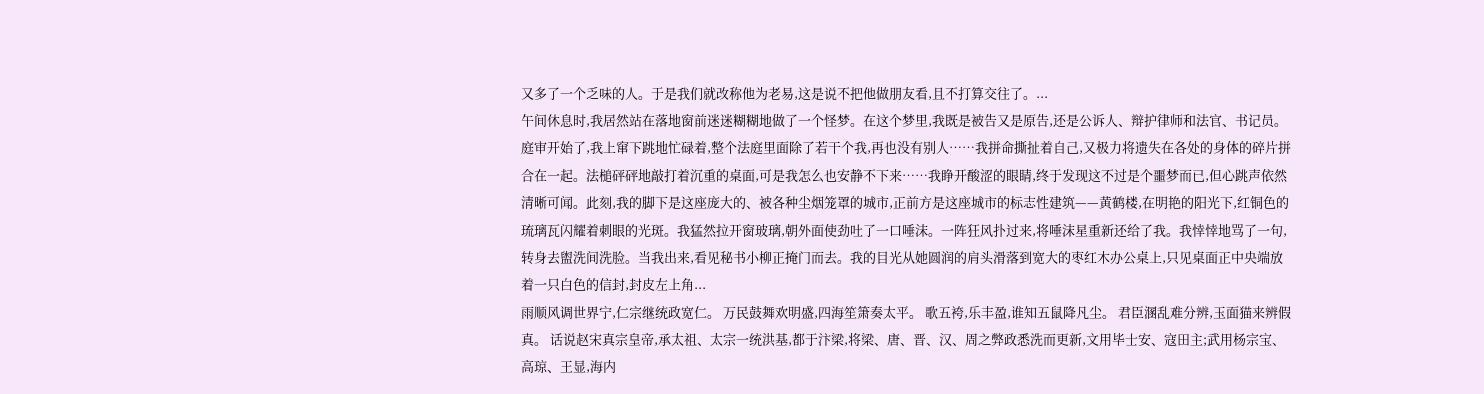又多了一个乏味的人。于是我们就改称他为老易,这是说不把他做朋友看,且不打算交往了。...
午间休息时,我居然站在落地窗前迷迷糊糊地做了一个怪梦。在这个梦里,我既是被告又是原告,还是公诉人、辩护律师和法官、书记员。庭审开始了,我上窜下跳地忙碌着,整个法庭里面除了若干个我,再也没有别人……我拼命撕扯着自己,又极力将遗失在各处的身体的碎片拼合在一起。法槌砰砰地敲打着沉重的桌面,可是我怎么也安静不下来……我睁开酸涩的眼睛,终于发现这不过是个噩梦而已,但心跳声依然清晰可闻。此刻,我的脚下是这座庞大的、被各种尘烟笼罩的城市,正前方是这座城市的标志性建筑——黄鹤楼,在明艳的阳光下,红铜色的琉璃瓦闪耀着刺眼的光斑。我猛然拉开窗玻璃,朝外面使劲吐了一口唾沫。一阵狂风扑过来,将唾沫星重新还给了我。我悻悻地骂了一句,转身去盥洗间洗脸。当我出来,看见秘书小柳正掩门而去。我的目光从她圆润的肩头滑落到宽大的枣红木办公桌上,只见桌面正中央端放着一只白色的信封,封皮左上角...
雨顺风调世界宁,仁宗继统政宽仁。 万民鼓舞欢明盛,四海笙箫奏太平。 歌五袴,乐丰盈,谁知五鼠降凡尘。 君臣溷乱难分辨,玉面猫来辨假真。 话说赵宋真宗皇帝,承太祖、太宗一统洪基,都于汴梁,将梁、唐、晋、汉、周之弊政悉洗而更新,文用毕士安、寇田主;武用杨宗宝、高琼、王显,海内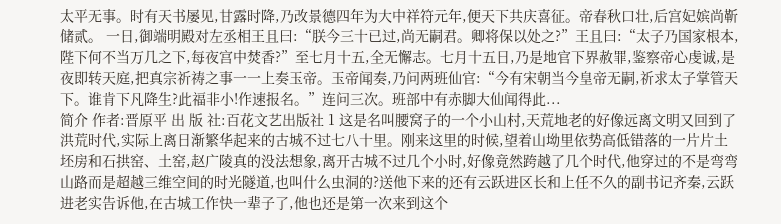太平无事。时有天书屡见,甘露时降,乃改景德四年为大中祥符元年,便天下共庆喜征。帝春秋口壮,后宫妃嫔尚靳储贰。 一日,御端明殿对左丞相王且曰:“朕今三十已过,尚无嗣君。卿将保以处之?”王且曰:“太子乃国家根本,陛下何不当万几之下,每夜宫中焚香?”至七月十五,全无懈志。七月十五日,乃是地官下界赦罪,鉴察帝心虔诚,是夜即转天庭,把真宗祈祷之事一一上奏玉帝。玉帝闻奏,乃问两班仙官:“今有宋朝当今皇帝无嗣,祈求太子掌管天下。谁肯下凡降生?此福非小!作速报名。”连问三次。班部中有赤脚大仙闻得此...
简介 作者:晋原平 出 版 社:百花文艺出版社 1 这是名叫腰窝子的一个小山村,天荒地老的好像远离文明又回到了洪荒时代,实际上离日渐繁华起来的古城不过七八十里。刚来这里的时候,望着山坳里依势高低错落的一片片土坯房和石拱窑、土窑,赵广陵真的没法想象,离开古城不过几个小时,好像竟然跨越了几个时代,他穿过的不是弯弯山路而是超越三维空间的时光隧道,也叫什么虫洞的?送他下来的还有云跃进区长和上任不久的副书记齐秦,云跃进老实告诉他,在古城工作快一辈子了,他也还是第一次来到这个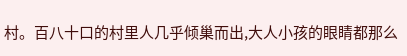村。百八十口的村里人几乎倾巢而出,大人小孩的眼睛都那么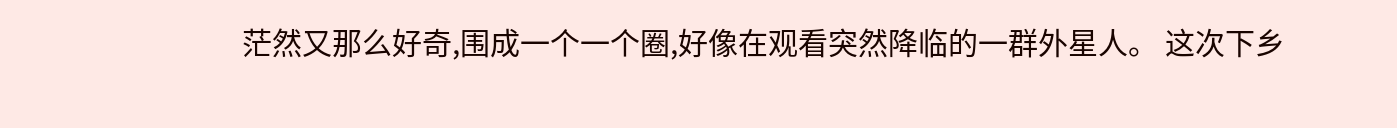茫然又那么好奇,围成一个一个圈,好像在观看突然降临的一群外星人。 这次下乡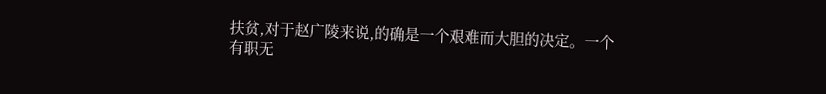扶贫,对于赵广陵来说,的确是一个艰难而大胆的决定。一个有职无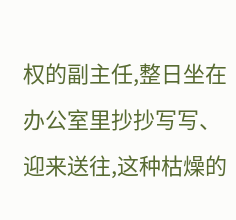权的副主任,整日坐在办公室里抄抄写写、迎来送往,这种枯燥的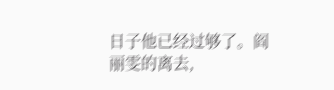日子他已经过够了。阎丽雯的离去,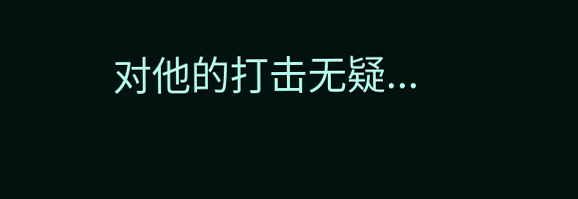对他的打击无疑...